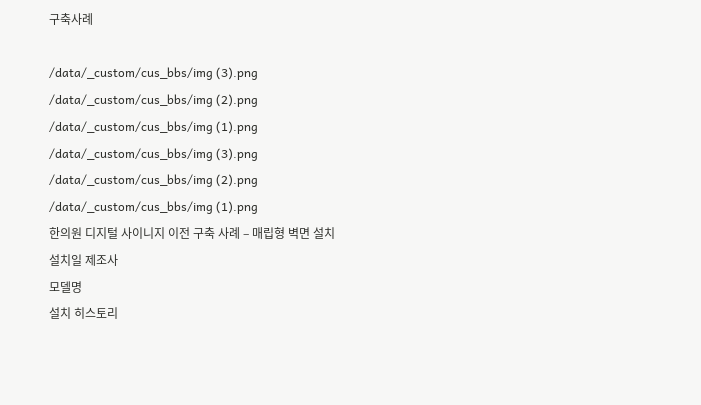구축사례

/data/_custom/cus_bbs/img (3).png
/data/_custom/cus_bbs/img (2).png
/data/_custom/cus_bbs/img (1).png
/data/_custom/cus_bbs/img (3).png
/data/_custom/cus_bbs/img (2).png
/data/_custom/cus_bbs/img (1).png
한의원 디지털 사이니지 이전 구축 사례 – 매립형 벽면 설치
설치일 제조사
모델명
설치 히스토리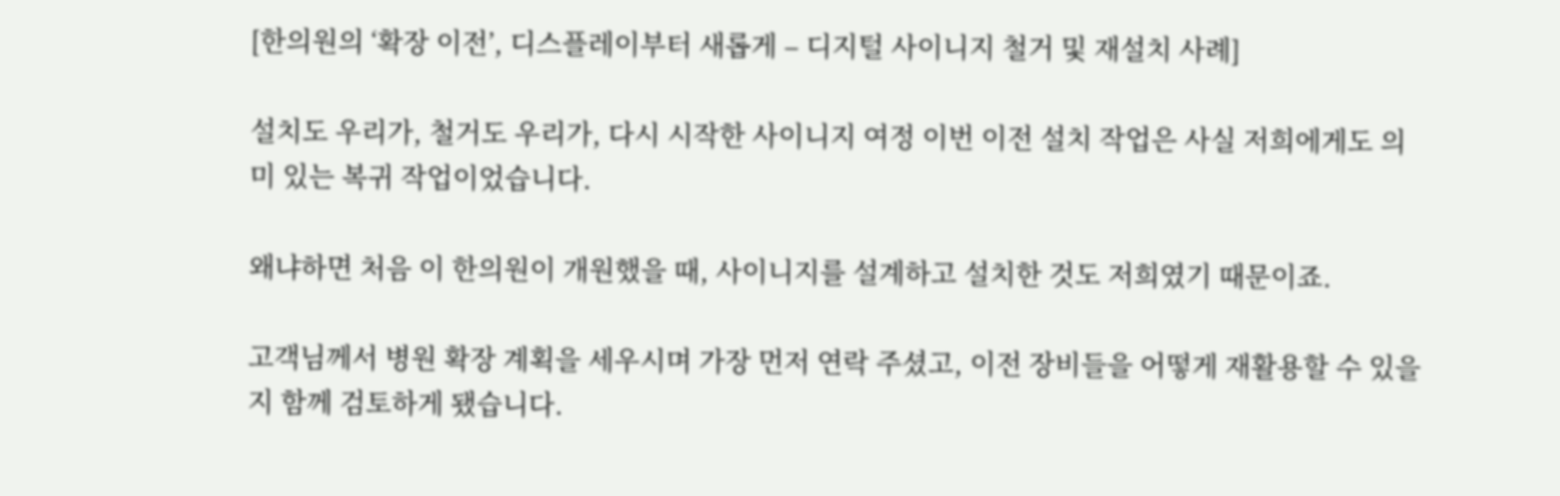[한의원의 ‘확장 이전’, 디스플레이부터 새롭게 – 디지털 사이니지 철거 및 재설치 사례]

설치도 우리가, 철거도 우리가, 다시 시작한 사이니지 여정 이번 이전 설치 작업은 사실 저희에게도 의미 있는 복귀 작업이었습니다.

왜냐하면 처음 이 한의원이 개원했을 때, 사이니지를 설계하고 설치한 것도 저희였기 때문이죠.

고객님께서 병원 확장 계획을 세우시며 가장 먼저 연락 주셨고, 이전 장비들을 어떻게 재활용할 수 있을지 함께 검토하게 됐습니다.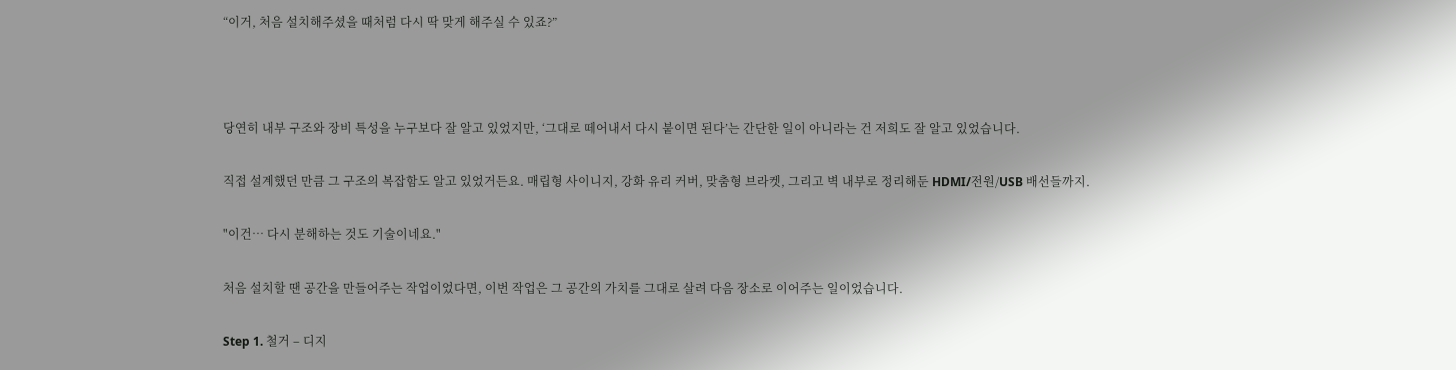“이거, 처음 설치해주셨을 때처럼 다시 딱 맞게 해주실 수 있죠?”



당연히 내부 구조와 장비 특성을 누구보다 잘 알고 있었지만, ‘그대로 떼어내서 다시 붙이면 된다’는 간단한 일이 아니라는 건 저희도 잘 알고 있었습니다.

직접 설계했던 만큼 그 구조의 복잡함도 알고 있었거든요. 매립형 사이니지, 강화 유리 커버, 맞춤형 브라켓, 그리고 벽 내부로 정리해둔 HDMI/전원/USB 배선들까지.

"이건… 다시 분해하는 것도 기술이네요."

처음 설치할 땐 공간을 만들어주는 작업이었다면, 이번 작업은 그 공간의 가치를 그대로 살려 다음 장소로 이어주는 일이었습니다.

Step 1. 철거 – 디지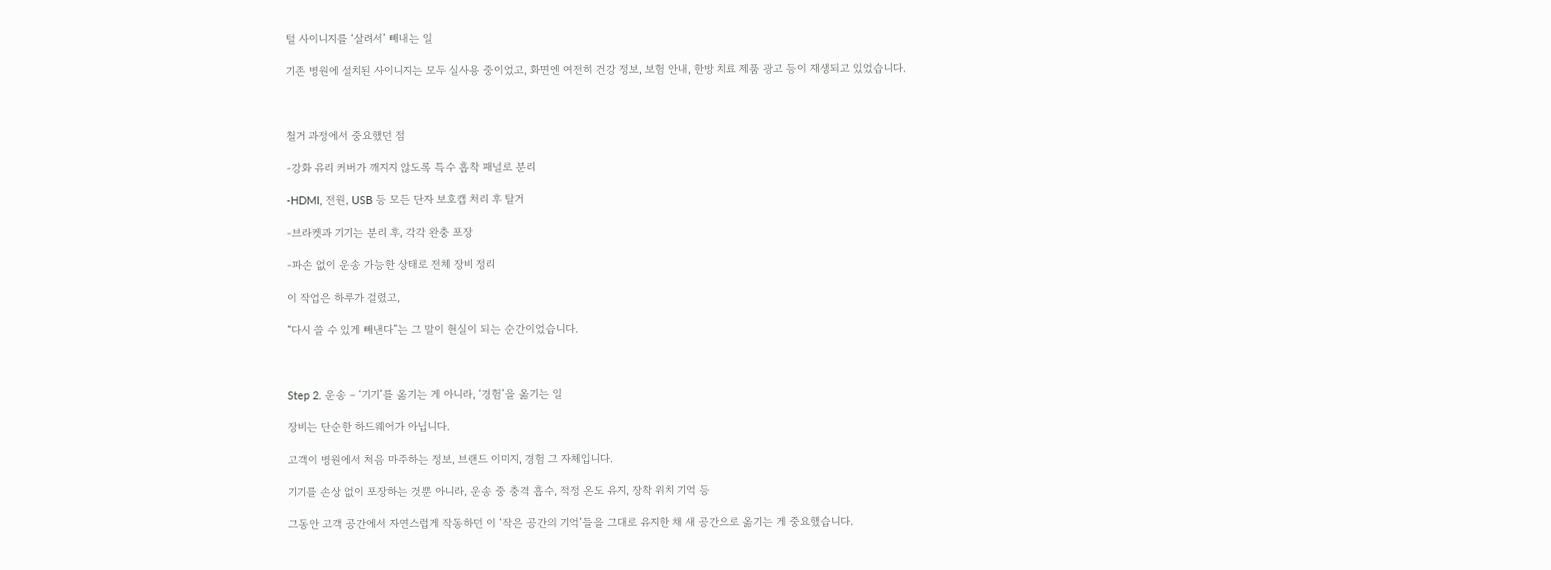털 사이니지를 ‘살려서’ 빼내는 일

기존 병원에 설치된 사이니지는 모두 실사용 중이었고, 화면엔 여전히 건강 정보, 보험 안내, 한방 치료 제품 광고 등이 재생되고 있었습니다.



철거 과정에서 중요했던 점

-강화 유리 커버가 깨지지 않도록 특수 흡착 패널로 분리

-HDMI, 전원, USB 등 모든 단자 보호캡 처리 후 탈거

-브라켓과 기기는 분리 후, 각각 완충 포장

-파손 없이 운송 가능한 상태로 전체 장비 정리

이 작업은 하루가 걸렸고,

“다시 쓸 수 있게 빼낸다”는 그 말이 현실이 되는 순간이었습니다.



Step 2. 운송 – ‘기기’를 옮기는 게 아니라, ‘경험’을 옮기는 일

장비는 단순한 하드웨어가 아닙니다.

고객이 병원에서 처음 마주하는 정보, 브랜드 이미지, 경험 그 자체입니다.

기기를 손상 없이 포장하는 것뿐 아니라, 운송 중 충격 흡수, 적정 온도 유지, 장착 위치 기억 등

그동안 고객 공간에서 자연스럽게 작동하던 이 ‘작은 공간의 기억’들을 그대로 유지한 채 새 공간으로 옮기는 게 중요했습니다.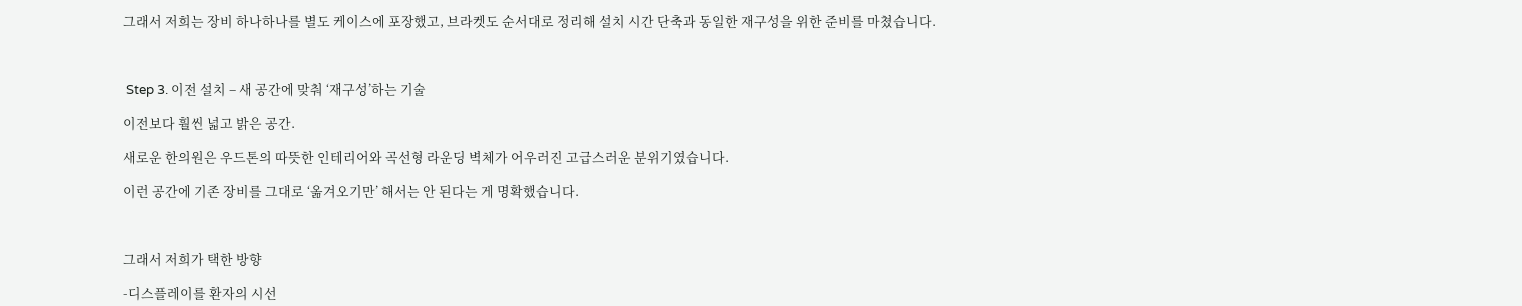그래서 저희는 장비 하나하나를 별도 케이스에 포장했고, 브라켓도 순서대로 정리해 설치 시간 단축과 동일한 재구성을 위한 준비를 마쳤습니다.



 Step 3. 이전 설치 – 새 공간에 맞춰 ‘재구성’하는 기술

이전보다 훨씬 넓고 밝은 공간.

새로운 한의원은 우드톤의 따뜻한 인테리어와 곡선형 라운딩 벽체가 어우러진 고급스러운 분위기였습니다.

이런 공간에 기존 장비를 그대로 ‘옮겨오기만’ 해서는 안 된다는 게 명확했습니다.



그래서 저희가 택한 방향

-디스플레이를 환자의 시선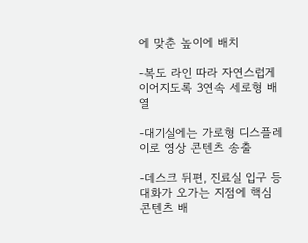에 맞춘 높이에 배치

-복도 라인 따라 자연스럽게 이어지도록 3연속 세로형 배열

-대기실에는 가로형 디스플레이로 영상 콘텐츠 송출

-데스크 뒤편, 진료실 입구 등 대화가 오가는 지점에 핵심 콘텐츠 배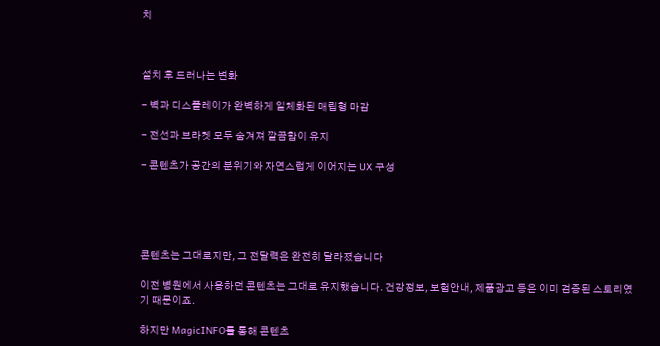치



설치 후 드러나는 변화

- 벽과 디스플레이가 완벽하게 일체화된 매립형 마감

- 전선과 브라켓 모두 숨겨져 깔끔함이 유지

- 콘텐츠가 공간의 분위기와 자연스럽게 이어지는 UX 구성





콘텐츠는 그대로지만, 그 전달력은 완전히 달라졌습니다

이전 병원에서 사용하던 콘텐츠는 그대로 유지했습니다. 건강정보, 보험안내, 제품광고 등은 이미 검증된 스토리였기 때문이죠.

하지만 MagicINFO를 통해 콘텐츠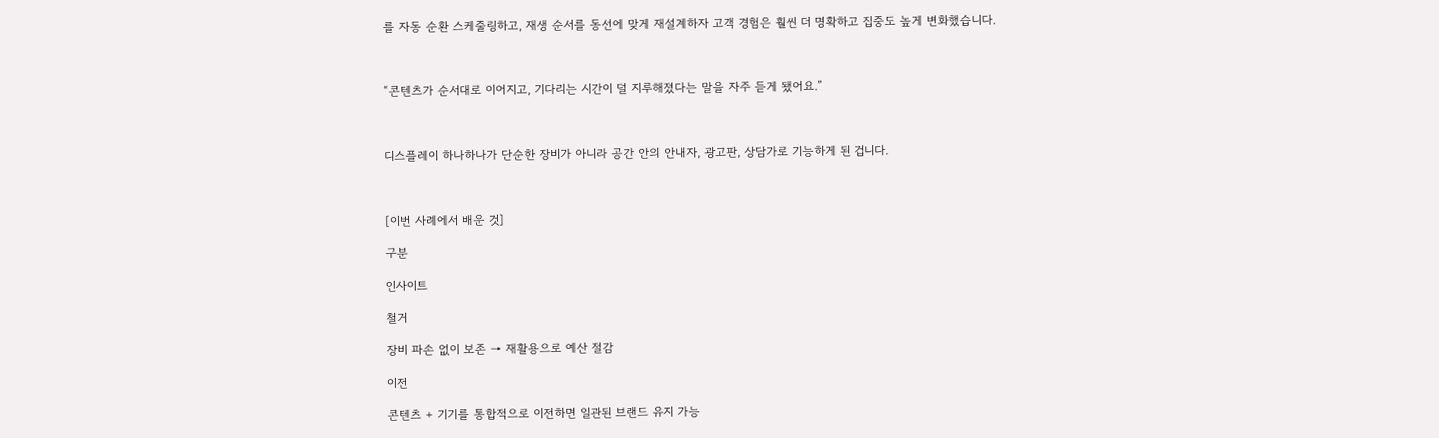를 자동 순환 스케줄링하고, 재생 순서를 동선에 맞게 재설계하자 고객 경험은 훨씬 더 명확하고 집중도 높게 변화했습니다.



“콘텐츠가 순서대로 이어지고, 기다리는 시간이 덜 지루해졌다는 말을 자주 듣게 됐어요.”



디스플레이 하나하나가 단순한 장비가 아니라 공간 안의 안내자, 광고판, 상담가로 기능하게 된 겁니다.



[이번 사례에서 배운 것]

구분

인사이트

철거

장비 파손 없이 보존 → 재활용으로 예산 절감

이전

콘텐츠 + 기기를 통합적으로 이전하면 일관된 브랜드 유지 가능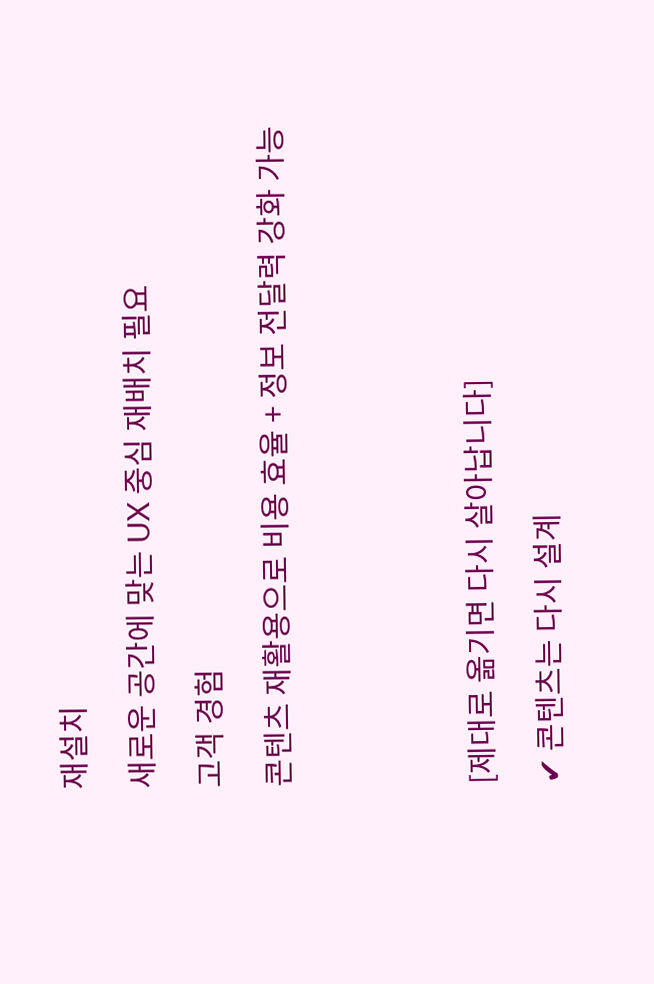재설치

새로운 공간에 맞는 UX 중심 재배치 필요

고객 경험

콘텐츠 재활용으로 비용 효율 + 정보 전달력 강화 가능





[제대로 옮기면 다시 살아납니다]

✔ 콘텐츠는 다시 설계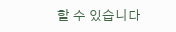할 수 있습니다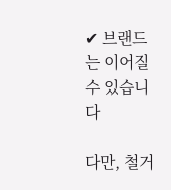✔ 브랜드는 이어질 수 있습니다

다만, 철거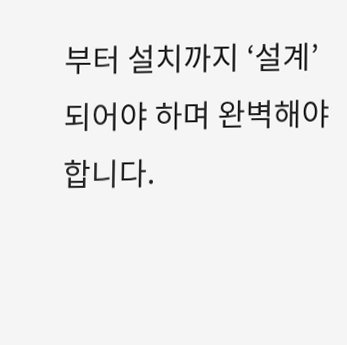부터 설치까지 ‘설계’되어야 하며 완벽해야 합니다.